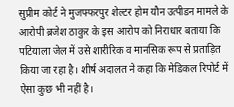सुप्रीम कोर्ट ने मुजफ्फरपुर शेल्टर होम यौन उत्पीडन मामले के आरोपी ब्रजेश ठाकुर के इस आरोप को निराधार बताया कि पटियाला जेल में उसे शारीरिक व मानसिक रूप से प्रताड़ित किया जा रहा है। शीर्ष अदालत ने कहा कि मेडिकल रिपोर्ट में ऐसा कुछ भी नहीं है।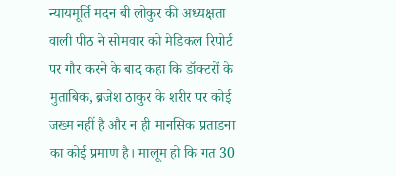न्यायमूर्ति मदन बी लोकुर की अध्यक्षता वाली पीठ ने सोमवार को मेडिकल रिपोर्ट पर गौर करने के बाद कहा कि डॉक्टरों के मुताबिक, ब्रजेश ठाकुर के शरीर पर कोई जख्म नहीं है और न ही मानसिक प्रताडना का कोई प्रमाण है। मालूम हो कि गत 30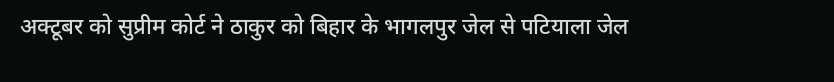अक्टूबर को सुप्रीम कोर्ट ने ठाकुर को बिहार के भागलपुर जेल से पटियाला जेल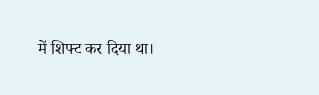में शिफ्ट कर दिया था।